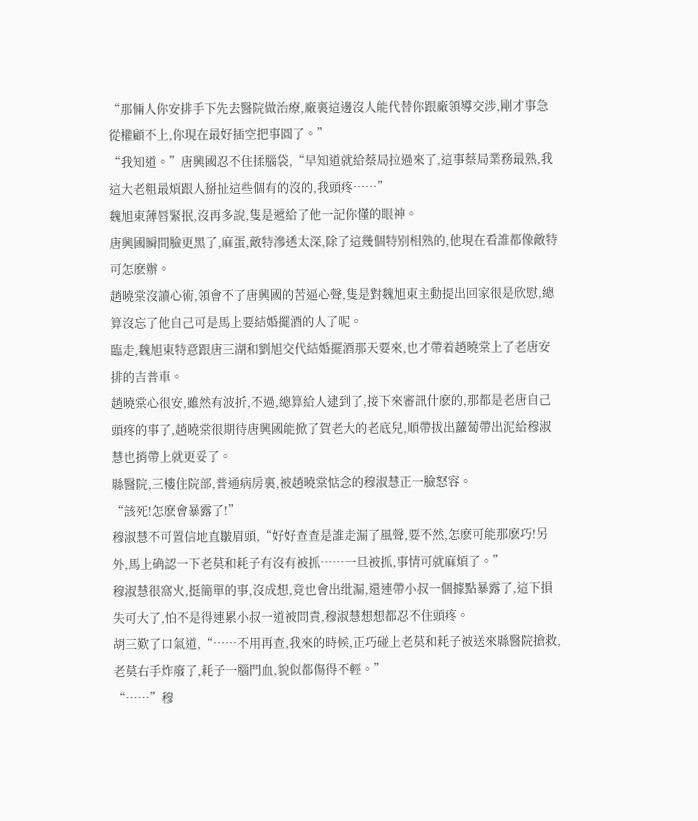“那倆人你安排手下先去醫院做治療,廠裏這邊沒人能代替你跟廠領導交涉,剛才事急從權顧不上,你現在最好插空把事圓了。”
“我知道。”唐興國忍不住揉腦袋,“早知道就給蔡局拉過來了,這事蔡局業務最熟,我這大老粗最煩跟人掰扯這些個有的沒的,我頭疼……”
魏旭東薄唇緊抿,沒再多說,隻是遞給了他一記你懂的眼神。
唐興國瞬間臉更黑了,麻蛋,敵特滲透太深,除了這幾個特别相熟的,他現在看誰都像敵特可怎麽辦。
趙曉棠沒讀心術,領會不了唐興國的苦逼心聲,隻是對魏旭東主動提出回家很是欣慰,總算沒忘了他自己可是馬上要結婚擺酒的人了呢。
臨走,魏旭東特意跟唐三湖和劉旭交代結婚擺酒那天要來,也才帶着趙曉棠上了老唐安排的吉普車。
趙曉棠心很安,雖然有波折,不過,總算給人逮到了,接下來審訊什麽的,那都是老唐自己頭疼的事了,趙曉棠很期待唐興國能掀了賀老大的老底兒,順帶拔出蘿蔔帶出泥給穆淑慧也捎帶上就更妥了。
縣醫院,三樓住院部,普通病房裏,被趙曉棠惦念的穆淑慧正一臉怒容。
“該死!怎麽會暴露了!”
穆淑慧不可置信地直皺眉頭,“好好查查是誰走漏了風聲,要不然,怎麽可能那麽巧!另外,馬上确認一下老莫和耗子有沒有被抓……一旦被抓,事情可就麻煩了。”
穆淑慧很窩火,挺簡單的事,沒成想,竟也會出纰漏,還連帶小叔一個據點暴露了,這下損失可大了,怕不是得連累小叔一道被問責,穆淑慧想想都忍不住頭疼。
胡三歎了口氣道,“……不用再查,我來的時候,正巧碰上老莫和耗子被送來縣醫院搶救,老莫右手炸廢了,耗子一腦門血,貌似都傷得不輕。”
“……”穆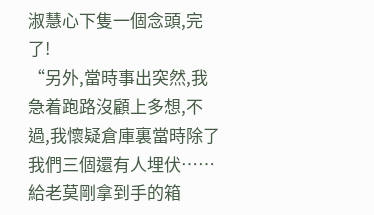淑慧心下隻一個念頭,完了!
“另外,當時事出突然,我急着跑路沒顧上多想,不過,我懷疑倉庫裏當時除了我們三個還有人埋伏……給老莫剛拿到手的箱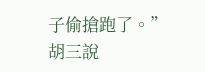子偷搶跑了。”胡三說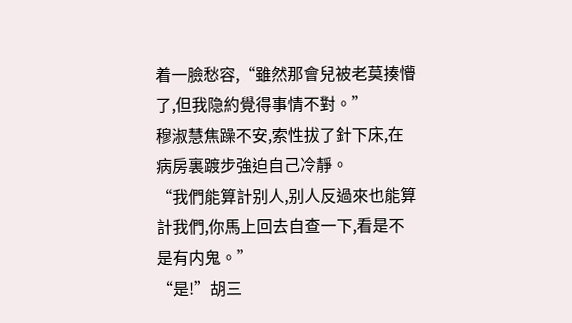着一臉愁容,“雖然那會兒被老莫揍懵了,但我隐約覺得事情不對。”
穆淑慧焦躁不安,索性拔了針下床,在病房裏踱步強迫自己冷靜。
“我們能算計别人,别人反過來也能算計我們,你馬上回去自查一下,看是不是有内鬼。”
“是!”胡三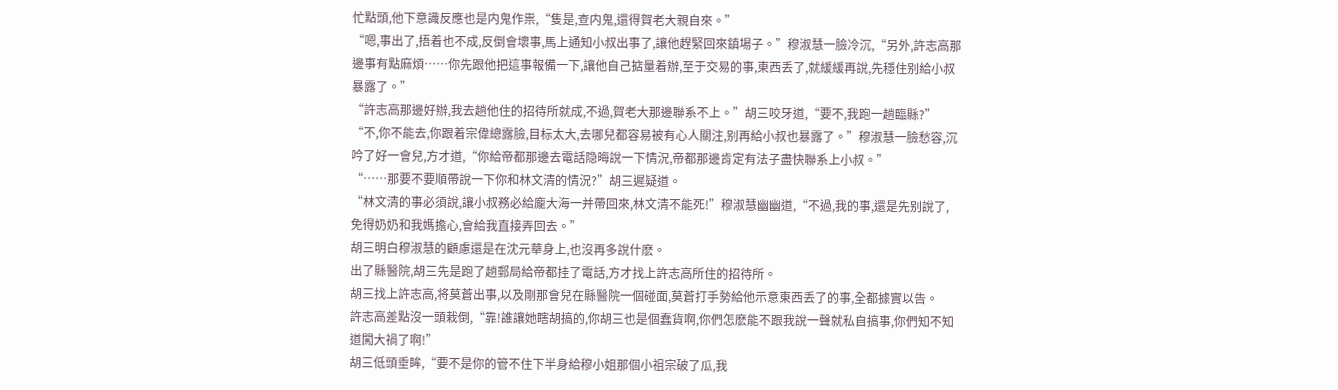忙點頭,他下意識反應也是内鬼作祟,“隻是,查内鬼,還得賀老大親自來。”
“嗯,事出了,捂着也不成,反倒會壞事,馬上通知小叔出事了,讓他趕緊回來鎮場子。”穆淑慧一臉冷沉,“另外,許志高那邊事有點麻煩……你先跟他把這事報備一下,讓他自己掂量着辦,至于交易的事,東西丢了,就緩緩再說,先穩住别給小叔暴露了。”
“許志高那邊好辦,我去趟他住的招待所就成,不過,賀老大那邊聯系不上。”胡三咬牙道,“要不,我跑一趟臨縣?”
“不,你不能去,你跟着宗偉總露臉,目标太大,去哪兒都容易被有心人關注,别再給小叔也暴露了。”穆淑慧一臉愁容,沉吟了好一會兒,方才道,“你給帝都那邊去電話隐晦說一下情況,帝都那邊肯定有法子盡快聯系上小叔。”
“……那要不要順帶說一下你和林文清的情況?”胡三遲疑道。
“林文清的事必須說,讓小叔務必給龐大海一并帶回來,林文清不能死!”穆淑慧幽幽道,“不過,我的事,還是先别說了,免得奶奶和我媽擔心,會給我直接弄回去。”
胡三明白穆淑慧的顧慮還是在沈元華身上,也沒再多說什麽。
出了縣醫院,胡三先是跑了趟郵局給帝都挂了電話,方才找上許志高所住的招待所。
胡三找上許志高,将莫蒼出事,以及剛那會兒在縣醫院一個碰面,莫蒼打手勢給他示意東西丢了的事,全都據實以告。
許志高差點沒一頭栽倒,“靠!誰讓她瞎胡搞的,你胡三也是個蠢貨啊,你們怎麽能不跟我說一聲就私自搞事,你們知不知道闖大禍了啊!”
胡三低頭垂眸,“要不是你的管不住下半身給穆小姐那個小祖宗破了瓜,我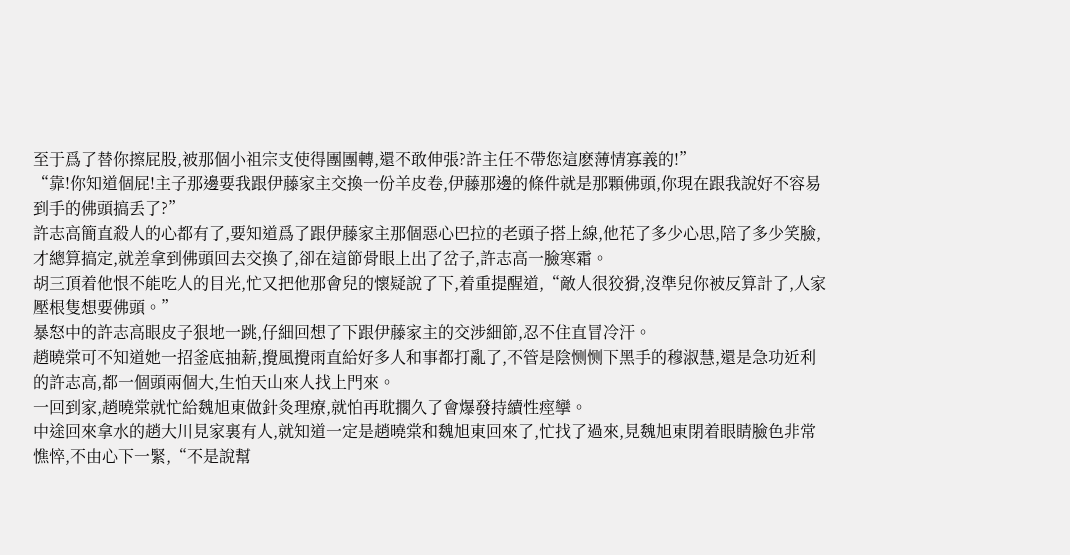至于爲了替你擦屁股,被那個小祖宗支使得團團轉,還不敢伸張?許主任不帶您這麽薄情寡義的!”
“靠!你知道個屁!主子那邊要我跟伊藤家主交換一份羊皮卷,伊藤那邊的條件就是那顆佛頭,你現在跟我說好不容易到手的佛頭搞丢了?”
許志高簡直殺人的心都有了,要知道爲了跟伊藤家主那個惡心巴拉的老頭子搭上線,他花了多少心思,陪了多少笑臉,才總算搞定,就差拿到佛頭回去交換了,卻在這節骨眼上出了岔子,許志高一臉寒霜。
胡三頂着他恨不能吃人的目光,忙又把他那會兒的懷疑說了下,着重提醒道,“敵人很狡猾,沒準兒你被反算計了,人家壓根隻想要佛頭。”
暴怒中的許志高眼皮子狠地一跳,仔細回想了下跟伊藤家主的交涉細節,忍不住直冒冷汗。
趙曉棠可不知道她一招釜底抽薪,攪風攪雨直給好多人和事都打亂了,不管是陰恻恻下黑手的穆淑慧,還是急功近利的許志高,都一個頭兩個大,生怕天山來人找上門來。
一回到家,趙曉棠就忙給魏旭東做針灸理療,就怕再耽擱久了會爆發持續性痙攣。
中途回來拿水的趙大川見家裏有人,就知道一定是趙曉棠和魏旭東回來了,忙找了過來,見魏旭東閉着眼睛臉色非常憔悴,不由心下一緊,“不是說幫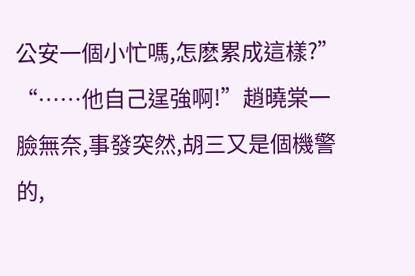公安一個小忙嗎,怎麽累成這樣?”
“……他自己逞強啊!”趙曉棠一臉無奈,事發突然,胡三又是個機警的,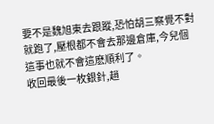要不是魏旭東去跟蹤,恐怕胡三察覺不對就跑了,壓根都不會去那邊倉庫,今兒個這事也就不會這麽順利了。
收回最後一枚銀針,趙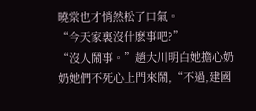曉棠也才悄然松了口氣。
“今天家裏沒什麽事吧?”
“沒人鬧事。”趙大川明白她擔心奶奶她們不死心上門來鬧,“不過,建國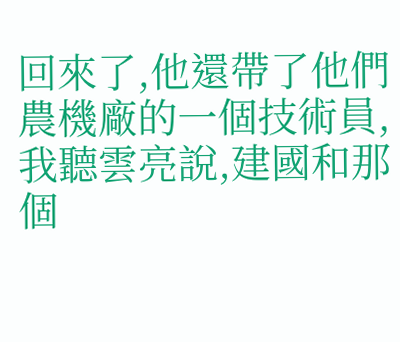回來了,他還帶了他們農機廠的一個技術員,我聽雲亮說,建國和那個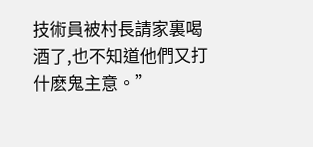技術員被村長請家裏喝酒了,也不知道他們又打什麽鬼主意。”